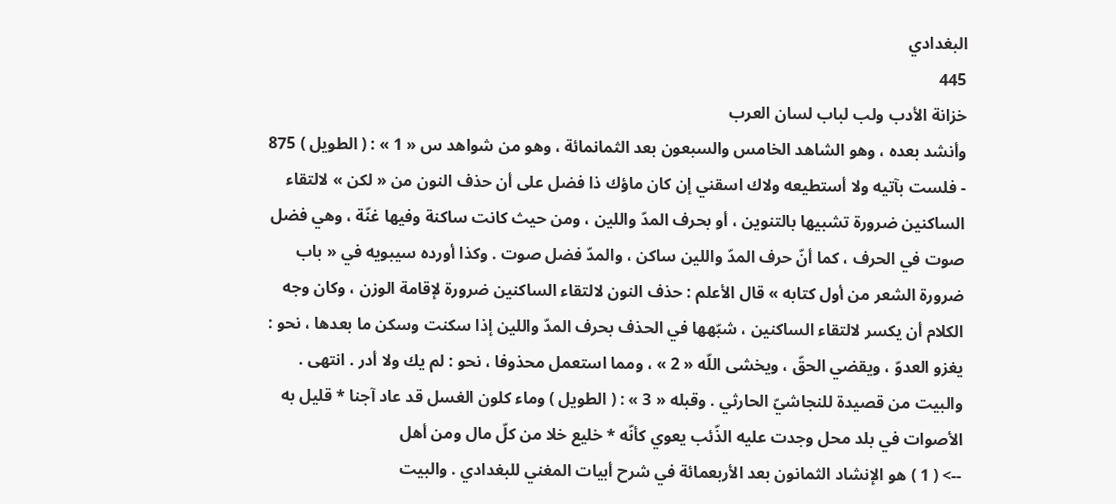البغدادي
445
خزانة الأدب ولب لباب لسان العرب
وأنشد بعده ، وهو الشاهد الخامس والسبعون بعد الثمانمائة ، وهو من شواهد س « 1 » : ( الطويل ) 875 - فلست بآتيه ولا أستطيعه ولاك اسقني إن كان ماؤك ذا فضل على أن حذف النون من « لكن » لالتقاء الساكنين ضرورة تشبيها بالتنوين ، أو بحرف المدّ واللين ، ومن حيث كانت ساكنة وفيها غنّة ، وهي فضل صوت في الحرف ، كما أنّ حرف المدّ واللين ساكن ، والمدّ فضل صوت . وكذا أورده سيبويه في « باب ضرورة الشعر من أول كتابه » قال الأعلم : حذف النون لالتقاء الساكنين ضرورة لإقامة الوزن ، وكان وجه الكلام أن يكسر لالتقاء الساكنين ، شبّهها في الحذف بحرف المدّ واللين إذا سكنت وسكن ما بعدها ، نحو : يغزو العدوّ ، ويقضي الحقّ ، ويخشى اللّه « 2 » ، ومما استعمل محذوفا ، نحو : لم يك ولا أدر . انتهى . والبيت من قصيدة للنجاشيّ الحارثي . وقبله « 3 » : ( الطويل ) وماء كلون الغسل قد عاد آجنا * قليل به الأصوات في بلد محل وجدت عليه الذّئب يعوي كأنّه * خليع خلا من كلّ مال ومن أهل
--> ( 1 ) هو الإنشاد الثمانون بعد الأربعمائة في شرح أبيات المغني للبغدادي . والبيت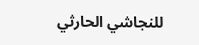للنجاشي الحارثي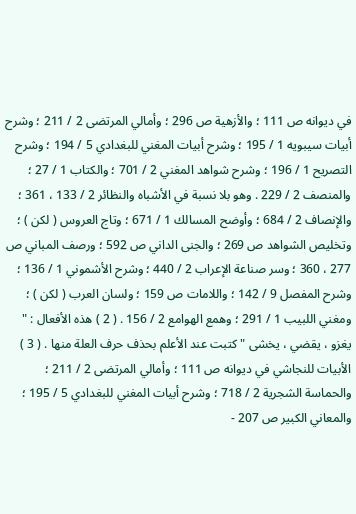في ديوانه ص 111 ؛ والأزهية ص 296 ؛ وأمالي المرتضى 2 / 211 ؛ وشرح أبيات سيبويه 1 / 195 ؛ وشرح أبيات المغني للبغدادي 5 / 194 ؛ وشرح التصريح 1 / 196 ؛ وشرح شواهد المغني 2 / 701 ؛ والكتاب 1 / 27 ؛ والمنصف 2 / 229 . وهو بلا نسبة في الأشباه والنظائر 2 / 133 ، 361 ؛ والإنصاف 2 / 684 ؛ وأوضح المسالك 1 / 671 ؛ وتاج العروس ( لكن ) ؛ وتخليص الشواهد ص 269 ؛ والجنى الداني ص 592 ؛ ورصف المباني ص 277 ، 360 ؛ وسر صناعة الإعراب 2 / 440 ؛ وشرح الأشموني 1 / 136 ؛ وشرح المفصل 9 / 142 ؛ واللامات ص 159 ؛ ولسان العرب ( لكن ) ؛ ومغني اللبيب 1 / 291 ؛ وهمع الهوامع 2 / 156 . ( 2 ) هذه الأفعال : " يغزو ، يقضي ، يخشى " كتبت عند الأعلم بحذف حرف العلة منها . ( 3 ) الأبيات للنجاشي في ديوانه ص 111 ؛ وأمالي المرتضى 2 / 211 ؛ والحماسة الشجرية 2 / 718 ؛ وشرح أبيات المغني للبغدادي 5 / 195 ؛ والمعاني الكبير ص 207 -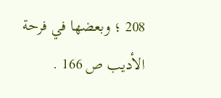208 ؛ وبعضها في فرحة الأديب ص 166 .